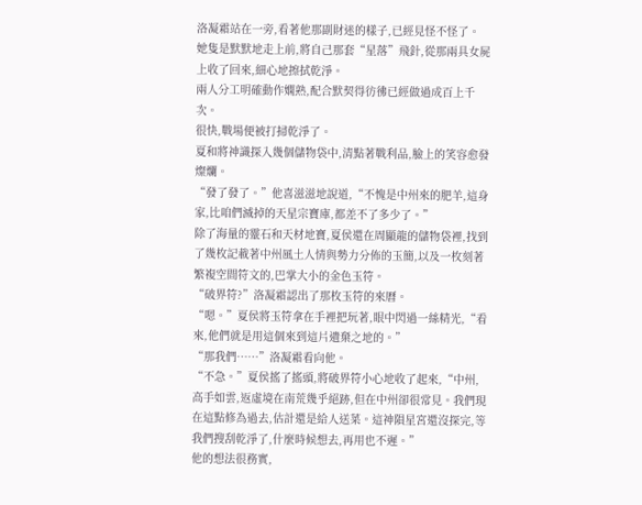洛凝霜站在一旁,看著他那副財迷的樣子,已經見怪不怪了。
她隻是默默地走上前,將自己那套“星落”飛針,從那兩具女屍上收了回來,細心地擦拭乾淨。
兩人分工明確動作嫻熟,配合默契得彷彿已經做過成百上千次。
很快,戰場便被打掃乾淨了。
夏和將神識探入幾個儲物袋中,清點著戰利品,臉上的笑容愈發燦爛。
“發了發了。”他喜滋滋地說道,“不愧是中州來的肥羊,這身家,比咱們滅掉的天星宗寶庫,都差不了多少了。”
除了海量的靈石和天材地寶,夏侯還在周顯龍的儲物袋裡,找到了幾枚記載著中州風土人情與勢力分佈的玉簡,以及一枚刻著繁複空間符文的,巴掌大小的金色玉符。
“破界符?”洛凝霜認出了那枚玉符的來曆。
“嗯。”夏侯將玉符拿在手裡把玩著,眼中閃過一絲精光,“看來,他們就是用這個來到這片遺棄之地的。”
“那我們……”洛凝霜看向他。
“不急。”夏侯搖了搖頭,將破界符小心地收了起來,“中州,高手如雲,返虛境在南荒幾乎絕跡,但在中州卻很常見。我們現在這點修為過去,估計還是給人送菜。這神隕星宮還沒探完,等我們搜刮乾淨了,什麼時候想去,再用也不遲。”
他的想法很務實,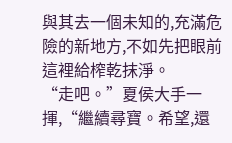與其去一個未知的,充滿危險的新地方,不如先把眼前這裡給榨乾抹淨。
“走吧。”夏侯大手一揮,“繼續尋寶。希望,還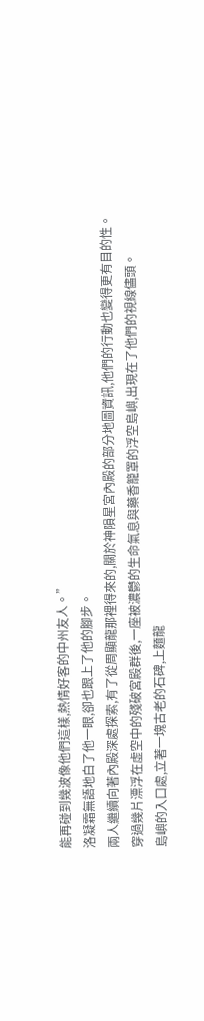能再碰到幾波像他們這樣,熱情好客的中州友人。”
洛凝霜無語地白了他一眼,卻也跟上了他的腳步。
兩人繼續向著內殿深處探索,有了從周顯龍那裡得來的,關於神隕星宮內殿的部分地圖資訊,他們的行動也變得更有目的性。
穿過幾片漂浮在虛空中的殘破宮殿群後,一座被濃鬱的生命氣息與藥香籠罩的浮空島嶼,出現在了他們的視線儘頭。
島嶼的入口處,立著一塊古老的石碑,上麵龍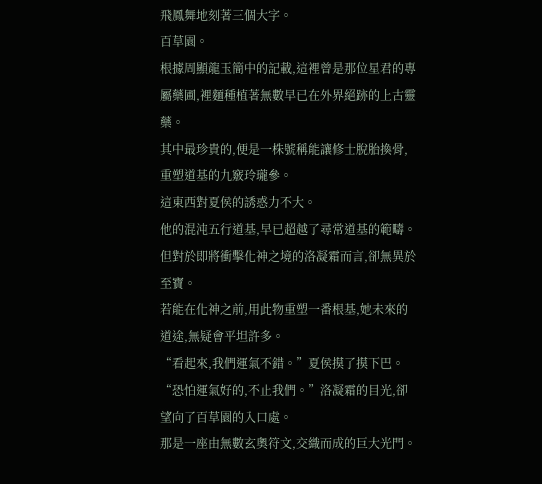飛鳳舞地刻著三個大字。
百草園。
根據周顯龍玉簡中的記載,這裡曾是那位星君的專屬藥圃,裡麵種植著無數早已在外界絕跡的上古靈藥。
其中最珍貴的,便是一株號稱能讓修士脫胎換骨,重塑道基的九竅玲瓏參。
這東西對夏侯的誘惑力不大。
他的混沌五行道基,早已超越了尋常道基的範疇。
但對於即將衝擊化神之境的洛凝霜而言,卻無異於至寶。
若能在化神之前,用此物重塑一番根基,她未來的道途,無疑會平坦許多。
“看起來,我們運氣不錯。”夏侯摸了摸下巴。
“恐怕運氣好的,不止我們。”洛凝霜的目光,卻望向了百草園的入口處。
那是一座由無數玄奧符文,交織而成的巨大光門。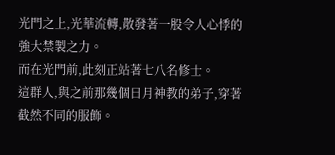光門之上,光華流轉,散發著一股令人心悸的強大禁製之力。
而在光門前,此刻正站著七八名修士。
這群人,與之前那幾個日月神教的弟子,穿著截然不同的服飾。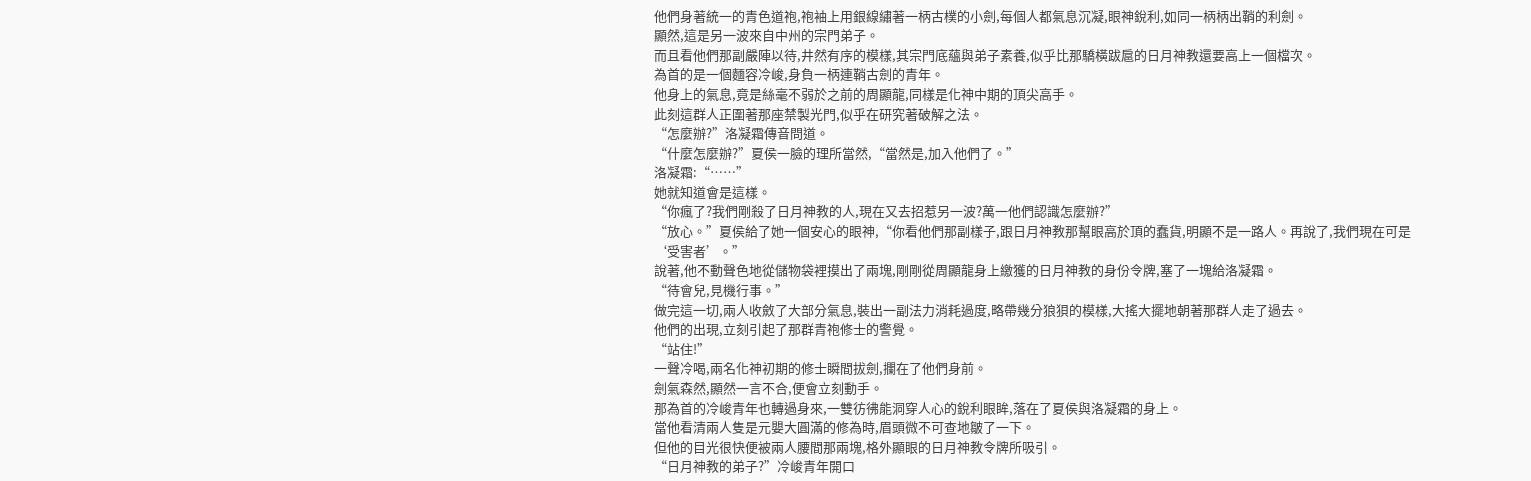他們身著統一的青色道袍,袍袖上用銀線繡著一柄古樸的小劍,每個人都氣息沉凝,眼神銳利,如同一柄柄出鞘的利劍。
顯然,這是另一波來自中州的宗門弟子。
而且看他們那副嚴陣以待,井然有序的模樣,其宗門底蘊與弟子素養,似乎比那驕橫跋扈的日月神教還要高上一個檔次。
為首的是一個麵容冷峻,身負一柄連鞘古劍的青年。
他身上的氣息,竟是絲毫不弱於之前的周顯龍,同樣是化神中期的頂尖高手。
此刻這群人正圍著那座禁製光門,似乎在研究著破解之法。
“怎麼辦?”洛凝霜傳音問道。
“什麼怎麼辦?”夏侯一臉的理所當然,“當然是,加入他們了。”
洛凝霜:“……”
她就知道會是這樣。
“你瘋了?我們剛殺了日月神教的人,現在又去招惹另一波?萬一他們認識怎麼辦?”
“放心。”夏侯給了她一個安心的眼神,“你看他們那副樣子,跟日月神教那幫眼高於頂的蠢貨,明顯不是一路人。再說了,我們現在可是‘受害者’。”
說著,他不動聲色地從儲物袋裡摸出了兩塊,剛剛從周顯龍身上繳獲的日月神教的身份令牌,塞了一塊給洛凝霜。
“待會兒,見機行事。”
做完這一切,兩人收斂了大部分氣息,裝出一副法力消耗過度,略帶幾分狼狽的模樣,大搖大擺地朝著那群人走了過去。
他們的出現,立刻引起了那群青袍修士的警覺。
“站住!”
一聲冷喝,兩名化神初期的修士瞬間拔劍,攔在了他們身前。
劍氣森然,顯然一言不合,便會立刻動手。
那為首的冷峻青年也轉過身來,一雙彷彿能洞穿人心的銳利眼眸,落在了夏侯與洛凝霜的身上。
當他看清兩人隻是元嬰大圓滿的修為時,眉頭微不可查地皺了一下。
但他的目光很快便被兩人腰間那兩塊,格外顯眼的日月神教令牌所吸引。
“日月神教的弟子?”冷峻青年開口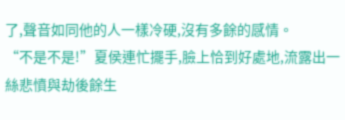了,聲音如同他的人一樣冷硬,沒有多餘的感情。
“不是不是!”夏侯連忙擺手,臉上恰到好處地,流露出一絲悲憤與劫後餘生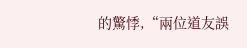的驚悸,“兩位道友誤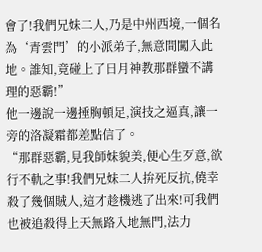會了!我們兄妹二人,乃是中州西境,一個名為‘青雲門’的小派弟子,無意間闖入此地。誰知,竟碰上了日月神教那群蠻不講理的惡霸!”
他一邊說一邊捶胸頓足,演技之逼真,讓一旁的洛凝霜都差點信了。
“那群惡霸,見我師妹貌美,便心生歹意,欲行不軌之事!我們兄妹二人拚死反抗,僥幸殺了幾個賊人,這才趁機逃了出來!可我們也被追殺得上天無路入地無門,法力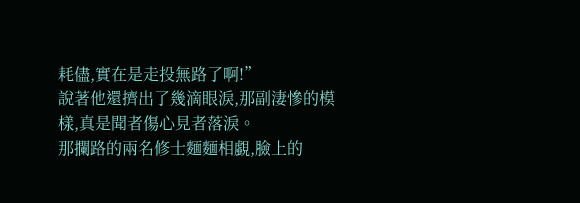耗儘,實在是走投無路了啊!”
說著他還擠出了幾滴眼淚,那副淒慘的模樣,真是聞者傷心見者落淚。
那攔路的兩名修士麵麵相覷,臉上的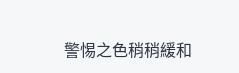警惕之色稍稍緩和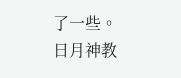了一些。
日月神教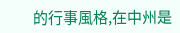的行事風格,在中州是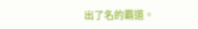出了名的霸道。